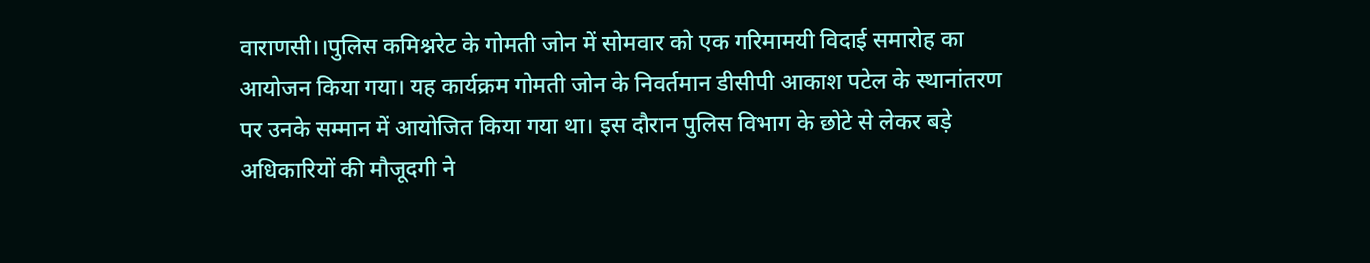वाराणसी।।पुलिस कमिश्नरेट के गोमती जोन में सोमवार को एक गरिमामयी विदाई समारोह का आयोजन किया गया। यह कार्यक्रम गोमती जोन के निवर्तमान डीसीपी आकाश पटेल के स्थानांतरण पर उनके सम्मान में आयोजित किया गया था। इस दौरान पुलिस विभाग के छोटे से लेकर बड़े अधिकारियों की मौजूदगी ने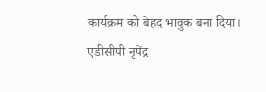कार्यक्रम को बेहद भावुक बना दिया।
एडीसीपी नृपेंद्र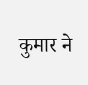कुमार ने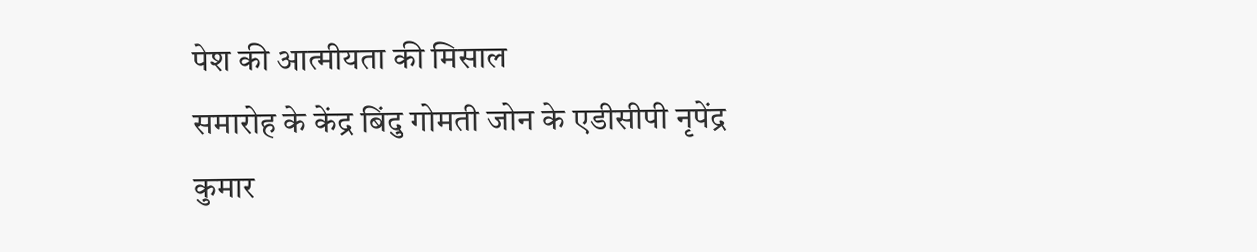पेश की आत्मीयता की मिसाल
समारोह के केंद्र बिंदु गोमती जोन के एडीसीपी नृपेंद्र कुमार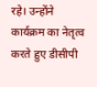रहे। उन्होंने कार्यक्रम का नेतृत्व करते हुए डीसीपी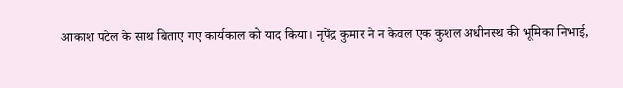आकाश पटेल के साथ बिताए गए कार्यकाल को याद किया। नृपेंद्र कुमार ने न केवल एक कुशल अधीनस्थ की भूमिका निभाई,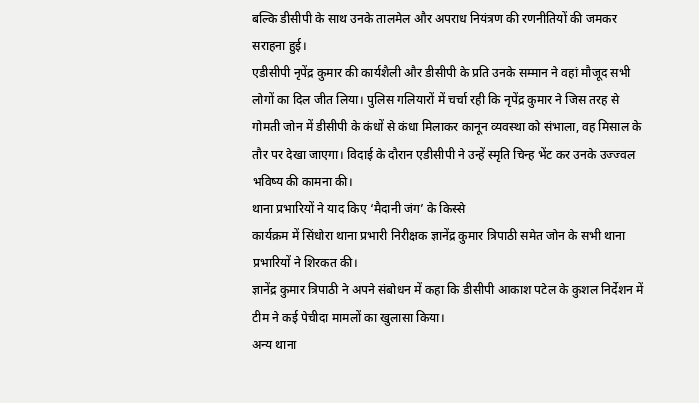बल्कि डीसीपी के साथ उनके तालमेल और अपराध नियंत्रण की रणनीतियों की जमकर सराहना हुई।
एडीसीपी नृपेंद्र कुमार की कार्यशैली और डीसीपी के प्रति उनके सम्मान ने वहां मौजूद सभी लोगों का दिल जीत लिया। पुलिस गलियारों में चर्चा रही कि नृपेंद्र कुमार ने जिस तरह से गोमती जोन में डीसीपी के कंधों से कंधा मिलाकर कानून व्यवस्था को संभाला, वह मिसाल के तौर पर देखा जाएगा। विदाई के दौरान एडीसीपी ने उन्हें स्मृति चिन्ह भेंट कर उनके उज्ज्वल भविष्य की कामना की।
थाना प्रभारियों ने याद किए ‘मैदानी जंग’ के किस्से
कार्यक्रम में सिंधोरा थाना प्रभारी निरीक्षक ज्ञानेंद्र कुमार त्रिपाठी समेत जोन के सभी थाना प्रभारियों ने शिरकत की।
ज्ञानेंद्र कुमार त्रिपाठी ने अपने संबोधन में कहा कि डीसीपी आकाश पटेल के कुशल निर्देशन में टीम ने कई पेचीदा मामलों का खुलासा किया।
अन्य थाना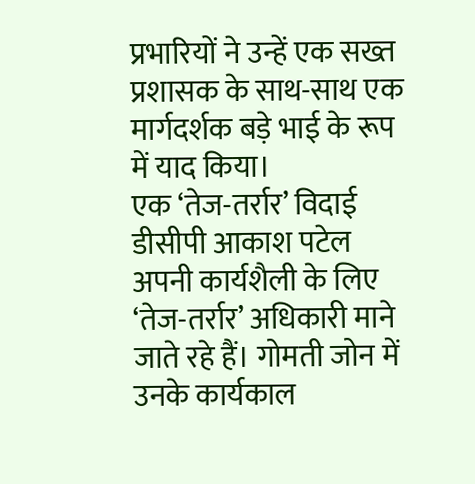प्रभारियों ने उन्हें एक सख्त प्रशासक के साथ-साथ एक मार्गदर्शक बड़े भाई के रूप में याद किया।
एक ‘तेज-तर्रार’ विदाई
डीसीपी आकाश पटेल अपनी कार्यशैली के लिए ‘तेज-तर्रार’ अधिकारी माने जाते रहे हैं। गोमती जोन में उनके कार्यकाल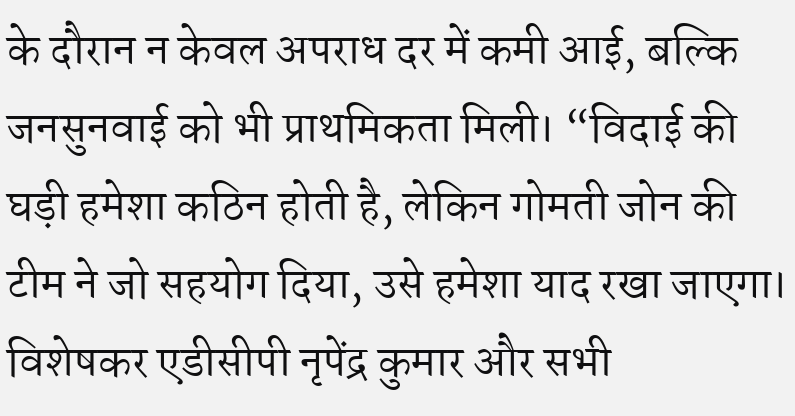के दौरान न केवल अपराध दर में कमी आई, बल्कि जनसुनवाई को भी प्राथमिकता मिली। “विदाई की घड़ी हमेशा कठिन होती है, लेकिन गोमती जोन की टीम ने जो सहयोग दिया, उसे हमेशा याद रखा जाएगा। विशेषकर एडीसीपी नृपेंद्र कुमार और सभी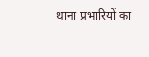थाना प्रभारियों का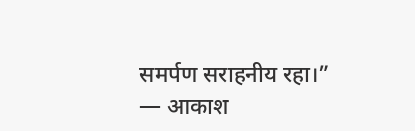समर्पण सराहनीय रहा।”
— आकाश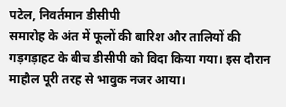पटेल, निवर्तमान डीसीपी
समारोह के अंत में फूलों की बारिश और तालियों की गड़गड़ाहट के बीच डीसीपी को विदा किया गया। इस दौरान माहौल पूरी तरह से भावुक नजर आया।